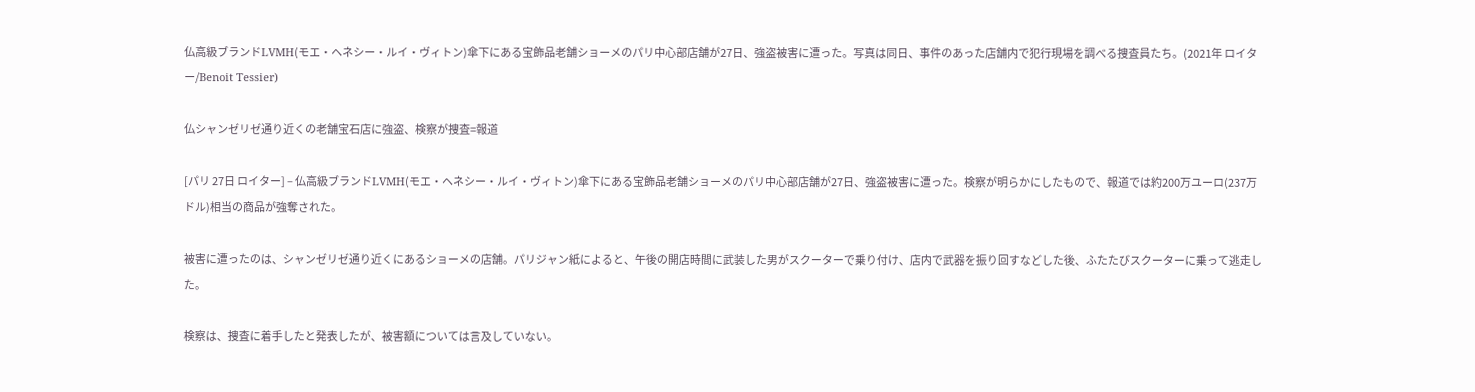仏高級ブランドLVMH(モエ・ヘネシー・ルイ・ヴィトン)傘下にある宝飾品老舗ショーメのパリ中心部店舗が27日、強盗被害に遭った。写真は同日、事件のあった店舗内で犯行現場を調べる捜査員たち。(2021年 ロイター/Benoit Tessier)

仏シャンゼリゼ通り近くの老舗宝石店に強盗、検察が捜査=報道

[パリ 27日 ロイター] – 仏高級ブランドLVMH(モエ・ヘネシー・ルイ・ヴィトン)傘下にある宝飾品老舗ショーメのパリ中心部店舗が27日、強盗被害に遭った。検察が明らかにしたもので、報道では約200万ユーロ(237万ドル)相当の商品が強奪された。

被害に遭ったのは、シャンゼリゼ通り近くにあるショーメの店舗。パリジャン紙によると、午後の開店時間に武装した男がスクーターで乗り付け、店内で武器を振り回すなどした後、ふたたびスクーターに乗って逃走した。

検察は、捜査に着手したと発表したが、被害額については言及していない。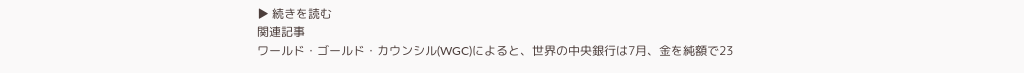▶ 続きを読む
関連記事
ワールド・ゴールド・カウンシル(WGC)によると、世界の中央銀行は7月、金を純額で23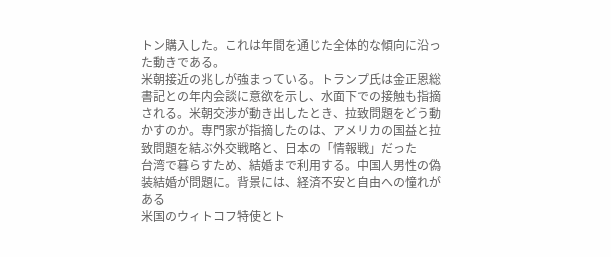トン購入した。これは年間を通じた全体的な傾向に沿った動きである。
米朝接近の兆しが強まっている。トランプ氏は金正恩総書記との年内会談に意欲を示し、水面下での接触も指摘される。米朝交渉が動き出したとき、拉致問題をどう動かすのか。専門家が指摘したのは、アメリカの国益と拉致問題を結ぶ外交戦略と、日本の「情報戦」だった
台湾で暮らすため、結婚まで利用する。中国人男性の偽装結婚が問題に。背景には、経済不安と自由への憧れがある
米国のウィトコフ特使とト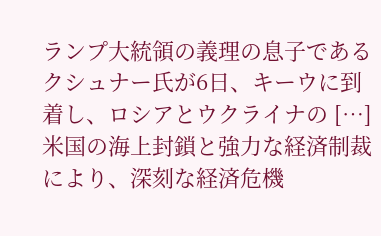ランプ大統領の義理の息子であるクシュナー氏が6日、キーウに到着し、ロシアとウクライナの […]
米国の海上封鎖と強力な経済制裁により、深刻な経済危機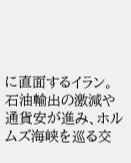に直面するイラン。石油輸出の激減や通貨安が進み、ホルムズ海峡を巡る交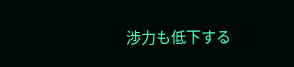渉力も低下する